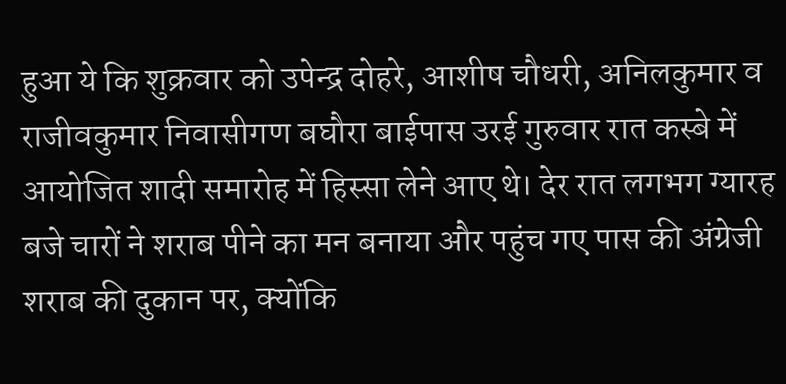हुआ ये कि शुक्रवार को उपेन्द्र दोहरे, आशीष चौधरी, अनिलकुमार व राजीवकुमार निवासीगण बघौरा बाईपास उरई गुरुवार रात कस्बे में आयोजित शादी समारोह में हिस्सा लेने आए थे। देर रात लगभग ग्यारह बजे चारों ने शराब पीने का मन बनाया और पहुंच गए पास की अंग्रेजी शराब की दुकान पर, क्योंकि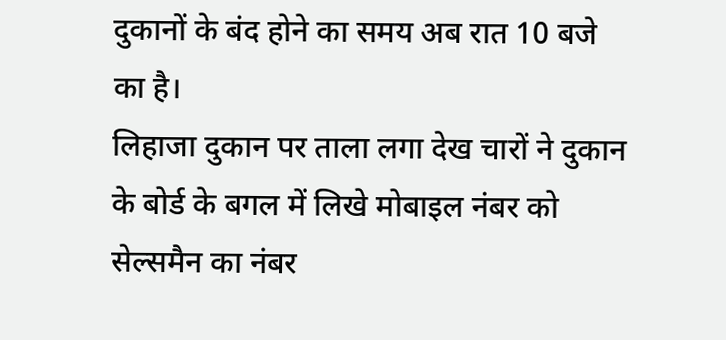दुकानों के बंद होने का समय अब रात 10 बजे का है।
लिहाजा दुकान पर ताला लगा देख चारों ने दुकान के बोर्ड के बगल में लिखे मोबाइल नंबर को सेल्समैन का नंबर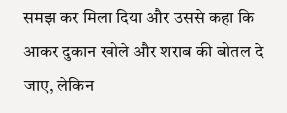समझ कर मिला दिया और उससे कहा कि आकर दुकान खोले और शराब की बोतल दे जाए, लेकिन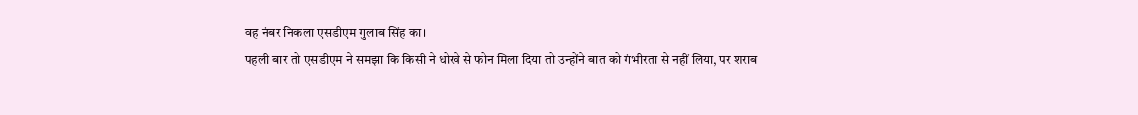वह नंबर निकला एसडीएम गुलाब सिंह का।
पहली बार तो एसडीएम ने समझा कि किसी ने धोखे से फोन मिला दिया तो उन्होंने बात को गंभीरता से नहीं लिया, पर शराब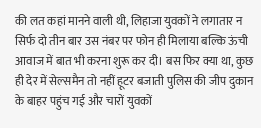की लत कहां मानने वाली थी, लिहाजा युवकों ने लगातार न सिर्फ दो तीन बार उस नंबर पर फोन ही मिलाया बल्कि ऊंची आवाज में बात भी करना शुरू कर दी। बस फिर क्या था, कुछ ही देर में सेल्समैन तो नहीं हूटर बजाती पुलिस की जीप दुकान के बाहर पहुंच गई और चारों युवकों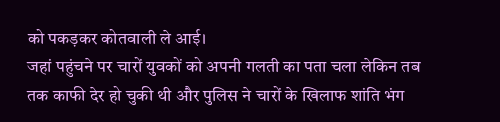को पकड़कर कोतवाली ले आई।
जहां पहुंचने पर चारों युवकों को अपनी गलती का पता चला लेकिन तब तक काफी देर हो चुकी थी और पुलिस ने चारों के खिलाफ शांति भंग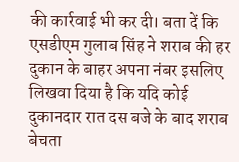की कार्रवाई भी कर दी। बता दें कि एसडीएम गुलाब सिंह ने शराब की हर दुकान के बाहर अपना नंबर इसलिए लिखवा दिया है कि यदि कोई दुकानदार रात दस बजे के बाद शराब बेचता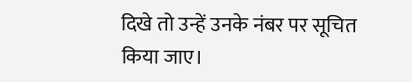दिखे तो उन्हें उनके नंबर पर सूचित किया जाए।